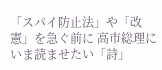「スパイ防止法」や「改憲」を急ぐ前に 高市総理にいま読ませたい「詩」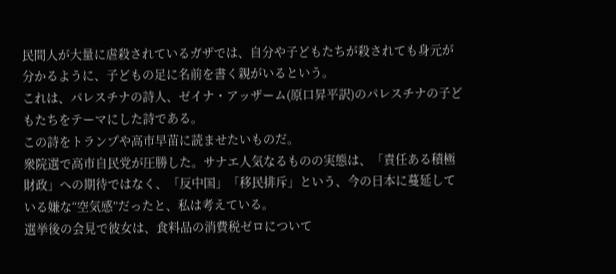民間人が大量に虐殺されているガザでは、自分や子どもたちが殺されても身元が分かるように、子どもの足に名前を書く親がいるという。
これは、パレスチナの詩人、ゼイナ・アッザーム(原口昇平訳)のパレスチナの子どもたちをテーマにした詩である。
この詩をトランプや高市早苗に読ませたいものだ。
衆院選で高市自民党が圧勝した。サナエ人気なるものの実態は、「責任ある積極財政」への期待ではなく、「反中国」「移民排斥」という、今の日本に蔓延している嫌な“空気感”だったと、私は考えている。
選挙後の会見で彼女は、食料品の消費税ゼロについて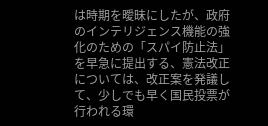は時期を曖昧にしたが、政府のインテリジェンス機能の強化のための「スパイ防止法」を早急に提出する、憲法改正については、改正案を発議して、少しでも早く国民投票が行われる環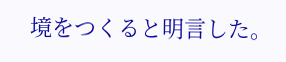境をつくると明言した。